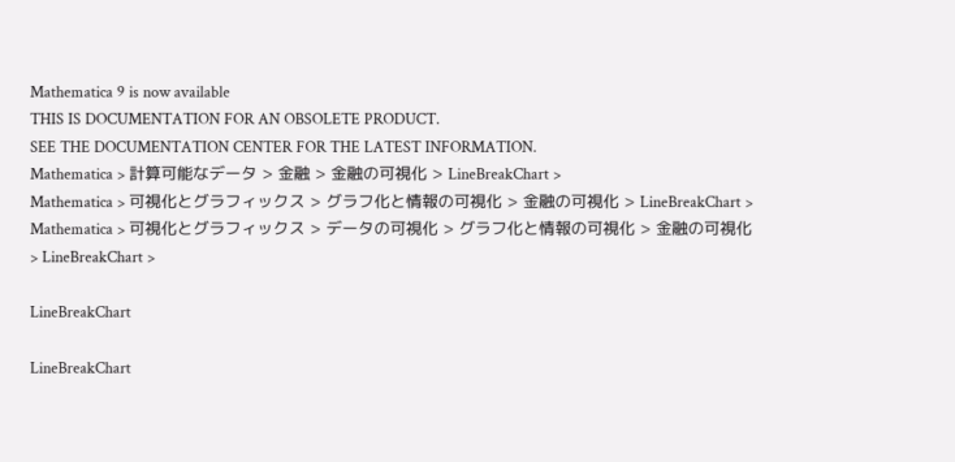Mathematica 9 is now available
THIS IS DOCUMENTATION FOR AN OBSOLETE PRODUCT.
SEE THE DOCUMENTATION CENTER FOR THE LATEST INFORMATION.
Mathematica > 計算可能なデータ > 金融 > 金融の可視化 > LineBreakChart >
Mathematica > 可視化とグラフィックス > グラフ化と情報の可視化 > 金融の可視化 > LineBreakChart >
Mathematica > 可視化とグラフィックス > データの可視化 > グラフ化と情報の可視化 > 金融の可視化 > LineBreakChart >

LineBreakChart

LineBreakChart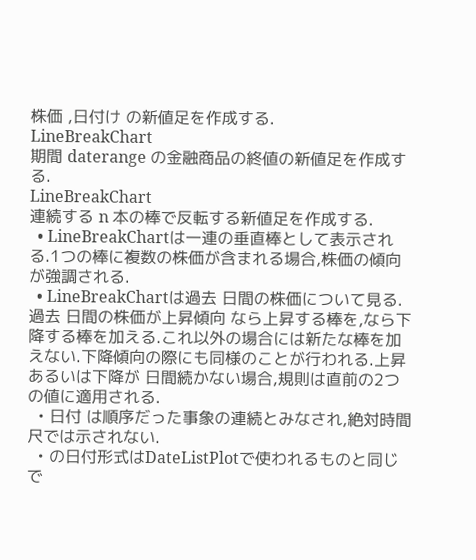株価 ,日付け の新値足を作成する.
LineBreakChart
期間 daterange の金融商品の終値の新値足を作成する.
LineBreakChart
連続する n 本の棒で反転する新値足を作成する.
  • LineBreakChartは一連の垂直棒として表示される.1つの棒に複数の株価が含まれる場合,株価の傾向が強調される.
  • LineBreakChartは過去 日間の株価について見る.過去 日間の株価が上昇傾向 なら上昇する棒を,なら下降する棒を加える.これ以外の場合には新たな棒を加えない.下降傾向の際にも同様のことが行われる.上昇あるいは下降が 日間続かない場合,規則は直前の2つの値に適用される.
  • 日付 は順序だった事象の連続とみなされ,絶対時間尺では示されない.
  • の日付形式はDateListPlotで使われるものと同じで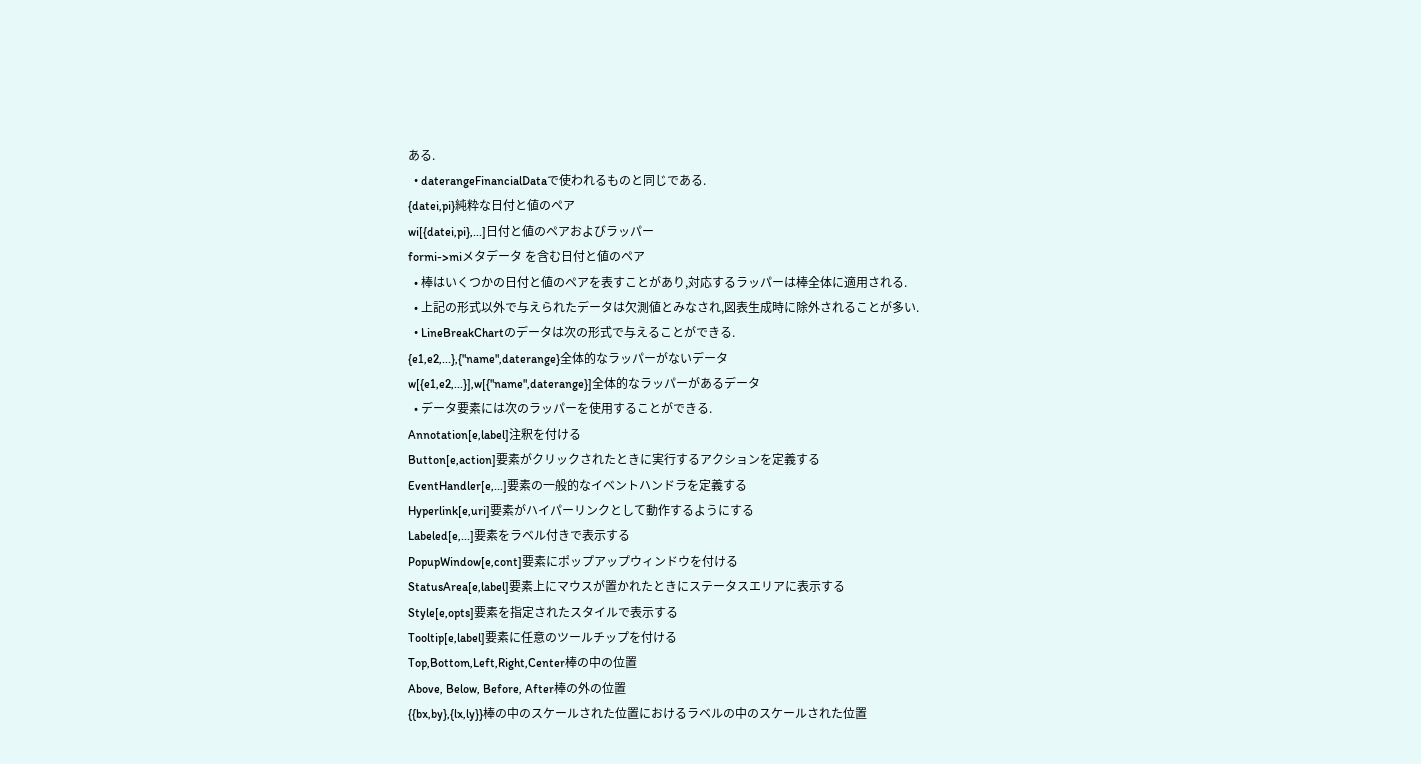ある.
  • daterangeFinancialDataで使われるものと同じである.
{datei,pi}純粋な日付と値のペア
wi[{datei,pi},...]日付と値のペアおよびラッパー
formi->miメタデータ を含む日付と値のペア
  • 棒はいくつかの日付と値のペアを表すことがあり,対応するラッパーは棒全体に適用される.
  • 上記の形式以外で与えられたデータは欠測値とみなされ,図表生成時に除外されることが多い.
  • LineBreakChartのデータは次の形式で与えることができる.
{e1,e2,...},{"name",daterange}全体的なラッパーがないデータ
w[{e1,e2,...}],w[{"name",daterange}]全体的なラッパーがあるデータ
  • データ要素には次のラッパーを使用することができる.
Annotation[e,label]注釈を付ける
Button[e,action]要素がクリックされたときに実行するアクションを定義する
EventHandler[e,...]要素の一般的なイベントハンドラを定義する
Hyperlink[e,uri]要素がハイパーリンクとして動作するようにする
Labeled[e,...]要素をラベル付きで表示する
PopupWindow[e,cont]要素にポップアップウィンドウを付ける
StatusArea[e,label]要素上にマウスが置かれたときにステータスエリアに表示する
Style[e,opts]要素を指定されたスタイルで表示する
Tooltip[e,label]要素に任意のツールチップを付ける
Top,Bottom,Left,Right,Center棒の中の位置
Above, Below, Before, After棒の外の位置
{{bx,by},{lx,ly}}棒の中のスケールされた位置におけるラベルの中のスケールされた位置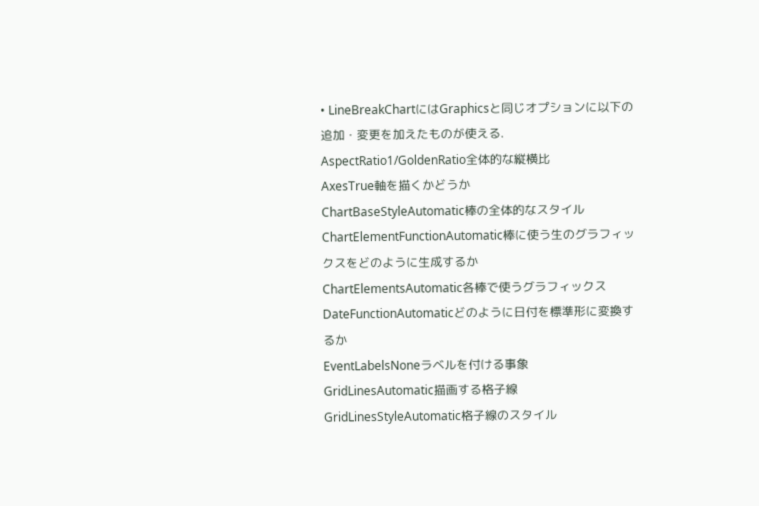• LineBreakChartにはGraphicsと同じオプションに以下の追加・変更を加えたものが使える.
AspectRatio1/GoldenRatio全体的な縦横比
AxesTrue軸を描くかどうか
ChartBaseStyleAutomatic棒の全体的なスタイル
ChartElementFunctionAutomatic棒に使う生のグラフィックスをどのように生成するか
ChartElementsAutomatic各棒で使うグラフィックス
DateFunctionAutomaticどのように日付を標準形に変換するか
EventLabelsNoneラベルを付ける事象
GridLinesAutomatic描画する格子線
GridLinesStyleAutomatic格子線のスタイル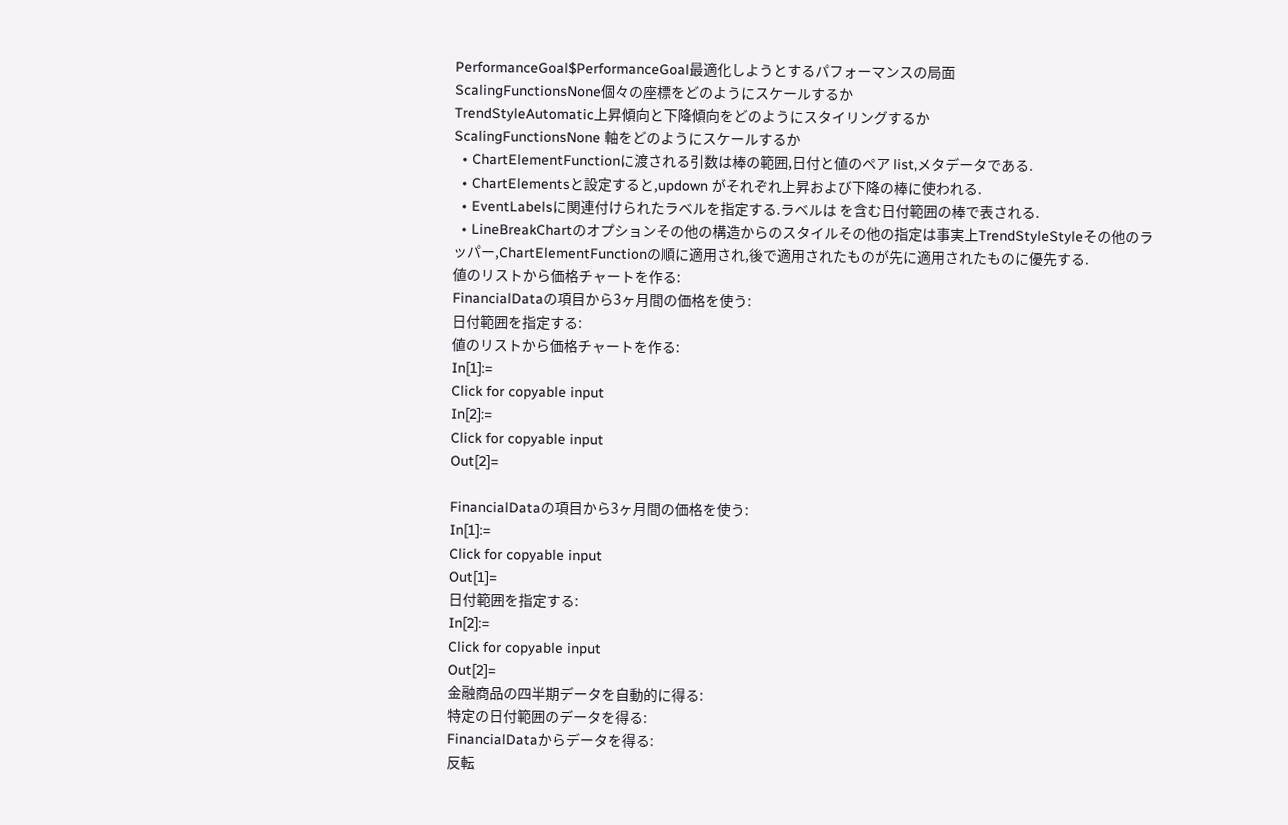PerformanceGoal$PerformanceGoal最適化しようとするパフォーマンスの局面
ScalingFunctionsNone個々の座標をどのようにスケールするか
TrendStyleAutomatic上昇傾向と下降傾向をどのようにスタイリングするか
ScalingFunctionsNone 軸をどのようにスケールするか
  • ChartElementFunctionに渡される引数は棒の範囲,日付と値のペア list,メタデータである.
  • ChartElementsと設定すると,updown がそれぞれ上昇および下降の棒に使われる.
  • EventLabelsに関連付けられたラベルを指定する.ラベルは を含む日付範囲の棒で表される.
  • LineBreakChartのオプションその他の構造からのスタイルその他の指定は事実上TrendStyleStyleその他のラッパー,ChartElementFunctionの順に適用され,後で適用されたものが先に適用されたものに優先する.
値のリストから価格チャートを作る:
FinancialDataの項目から3ヶ月間の価格を使う:
日付範囲を指定する:
値のリストから価格チャートを作る:
In[1]:=
Click for copyable input
In[2]:=
Click for copyable input
Out[2]=

FinancialDataの項目から3ヶ月間の価格を使う:
In[1]:=
Click for copyable input
Out[1]=
日付範囲を指定する:
In[2]:=
Click for copyable input
Out[2]=
金融商品の四半期データを自動的に得る:
特定の日付範囲のデータを得る:
FinancialDataからデータを得る:
反転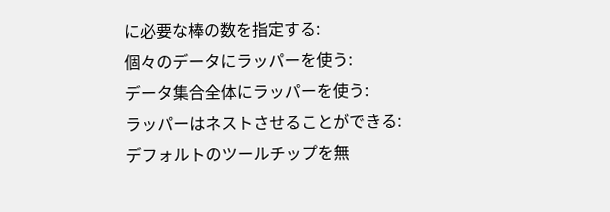に必要な棒の数を指定する:
個々のデータにラッパーを使う:
データ集合全体にラッパーを使う:
ラッパーはネストさせることができる:
デフォルトのツールチップを無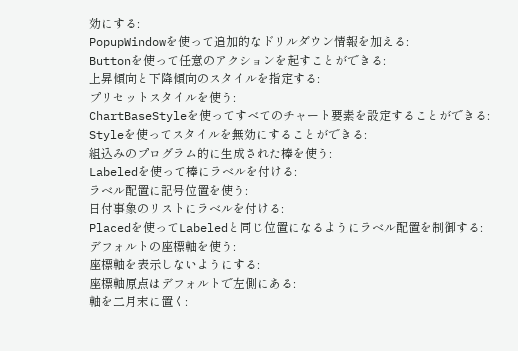効にする:
PopupWindowを使って追加的なドリルダウン情報を加える:
Buttonを使って任意のアクションを起すことができる:
上昇傾向と下降傾向のスタイルを指定する:
プリセットスタイルを使う:
ChartBaseStyleを使ってすべてのチャート要素を設定することができる:
Styleを使ってスタイルを無効にすることができる:
組込みのプログラム的に生成された棒を使う:
Labeledを使って棒にラベルを付ける:
ラベル配置に記号位置を使う:
日付事象のリストにラベルを付ける:
Placedを使ってLabeledと同じ位置になるようにラベル配置を制御する:
デフォルトの座標軸を使う:
座標軸を表示しないようにする:
座標軸原点はデフォルトで左側にある:
軸を二月末に置く: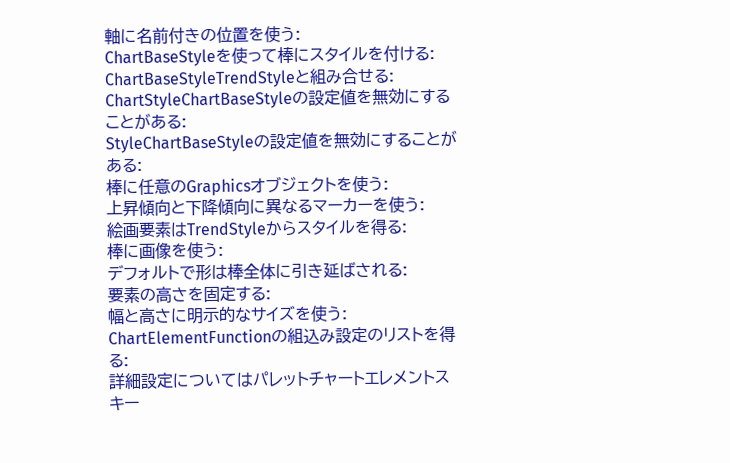軸に名前付きの位置を使う:
ChartBaseStyleを使って棒にスタイルを付ける:
ChartBaseStyleTrendStyleと組み合せる:
ChartStyleChartBaseStyleの設定値を無効にすることがある:
StyleChartBaseStyleの設定値を無効にすることがある:
棒に任意のGraphicsオブジェクトを使う:
上昇傾向と下降傾向に異なるマーカーを使う:
絵画要素はTrendStyleからスタイルを得る:
棒に画像を使う:
デフォルトで形は棒全体に引き延ばされる:
要素の高さを固定する:
幅と高さに明示的なサイズを使う:
ChartElementFunctionの組込み設定のリストを得る:
詳細設定についてはパレットチャートエレメントスキー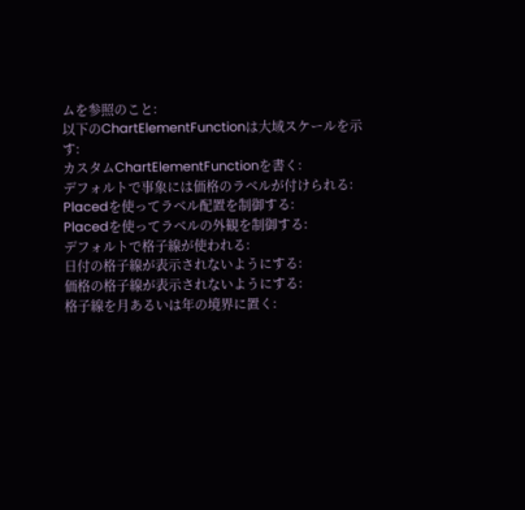ムを参照のこと:
以下のChartElementFunctionは大域スケールを示す:
カスタムChartElementFunctionを書く:
デフォルトで事象には価格のラベルが付けられる:
Placedを使ってラベル配置を制御する:
Placedを使ってラベルの外観を制御する:
デフォルトで格子線が使われる:
日付の格子線が表示されないようにする:
価格の格子線が表示されないようにする:
格子線を月あるいは年の境界に置く: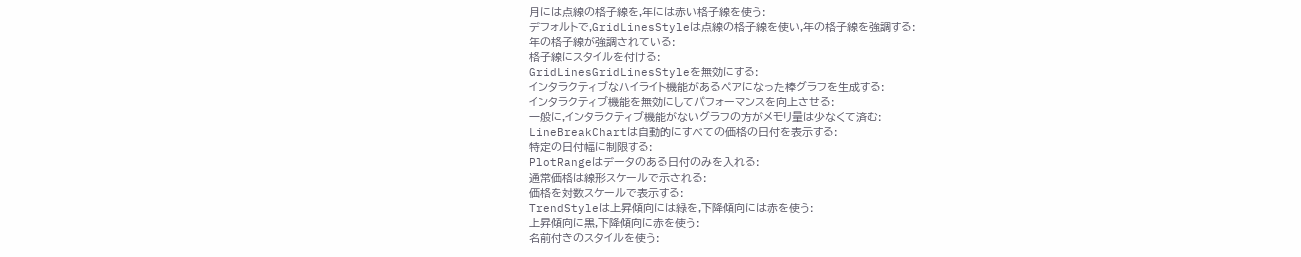月には点線の格子線を,年には赤い格子線を使う:
デフォルトで,GridLinesStyleは点線の格子線を使い,年の格子線を強調する:
年の格子線が強調されている:
格子線にスタイルを付ける:
GridLinesGridLinesStyleを無効にする:
インタラクティブなハイライト機能があるペアになった棒グラフを生成する:
インタラクティブ機能を無効にしてパフォーマンスを向上させる:
一般に,インタラクティブ機能がないグラフの方がメモリ量は少なくて済む:
LineBreakChartは自動的にすべての価格の日付を表示する:
特定の日付幅に制限する:
PlotRangeはデータのある日付のみを入れる:
通常価格は線形スケールで示される:
価格を対数スケールで表示する:
TrendStyleは上昇傾向には緑を,下降傾向には赤を使う:
上昇傾向に黒,下降傾向に赤を使う:
名前付きのスタイルを使う: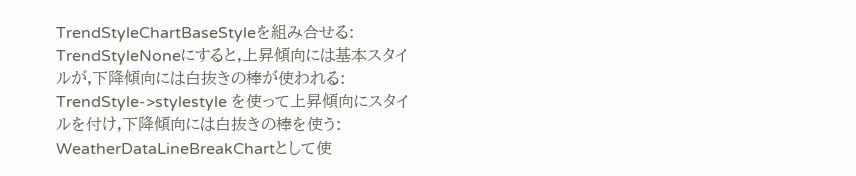TrendStyleChartBaseStyleを組み合せる:
TrendStyleNoneにすると,上昇傾向には基本スタイルが,下降傾向には白抜きの棒が使われる:
TrendStyle->stylestyle を使って上昇傾向にスタイルを付け,下降傾向には白抜きの棒を使う:
WeatherDataLineBreakChartとして使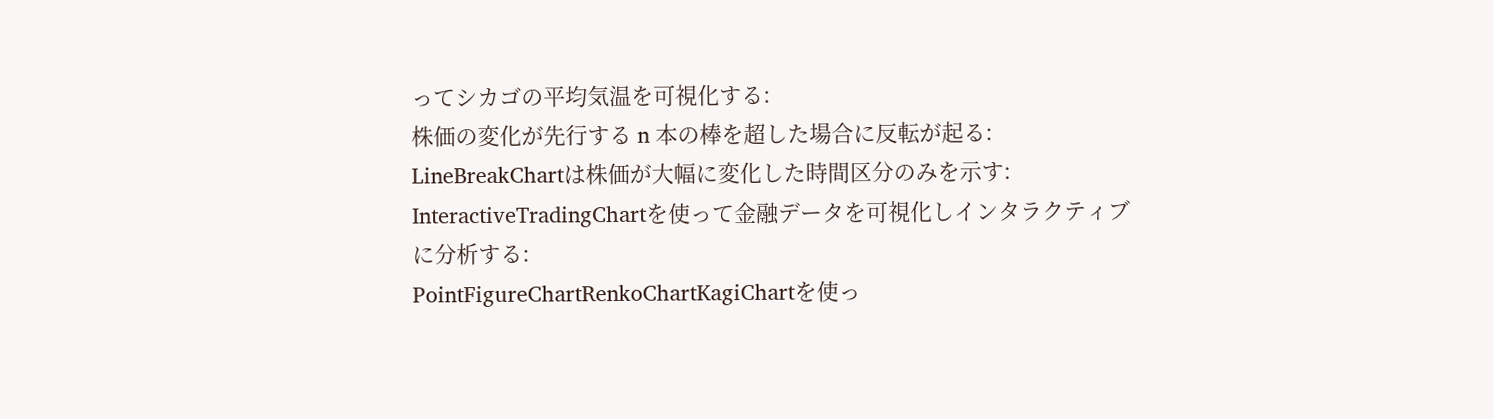ってシカゴの平均気温を可視化する:
株価の変化が先行する n 本の棒を超した場合に反転が起る:
LineBreakChartは株価が大幅に変化した時間区分のみを示す:
InteractiveTradingChartを使って金融データを可視化しインタラクティブに分析する:
PointFigureChartRenkoChartKagiChartを使っ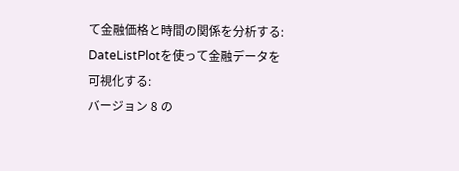て金融価格と時間の関係を分析する:
DateListPlotを使って金融データを可視化する:
バージョン 8 の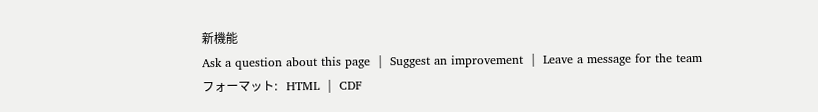新機能
Ask a question about this page  |  Suggest an improvement  |  Leave a message for the team
フォーマット:   HTML  |  CDF